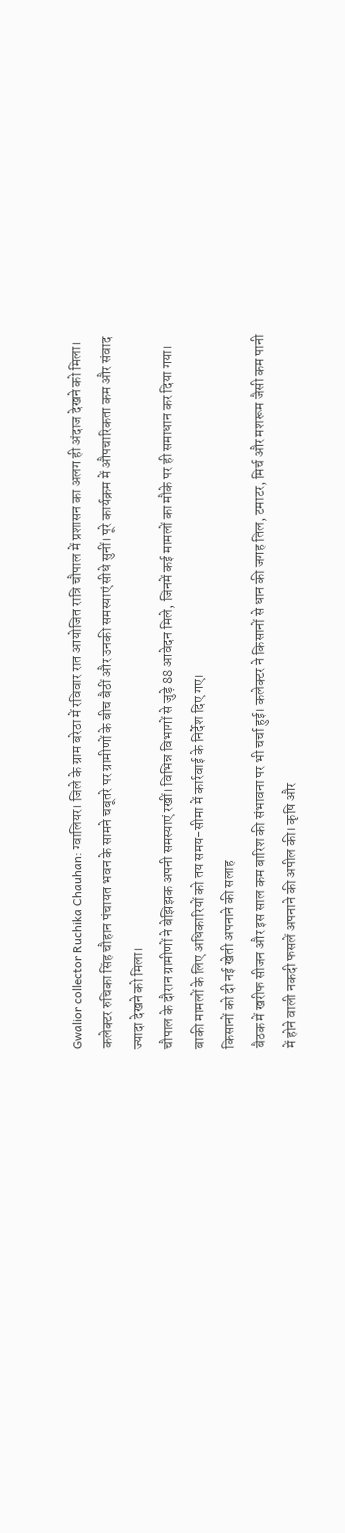Gwalior collector Ruchika Chauhan: ग्वालियर। जिले के ग्राम बरेठा में रविवार रात आयोजित रात्रि चौपाल में प्रशासन का अलग ही अंदाज देखने को मिला। कलेक्टर रुचिका सिंह चौहान पंचायत भवन के सामने चबूतरे पर ग्रामीणों के बीच बैठीं और उनकी समस्याएं सीधे सुनीं। पूरे कार्यक्रम में औपचारिकता कम और संवाद ज्यादा देखने को मिला।
चौपाल के दौरान ग्रामीणों ने बेझिझक अपनी समस्याएं रखीं। विभिन्न विभागों से जुड़े 88 आवेदन मिले, जिनमें कई मामलों का मौके पर ही समाधान कर दिया गया। बाकी मामलों के लिए अधिकारियों को तय समय-सीमा में कार्रवाई के निर्देश दिए गए।
किसानों को दी नई खेती अपनाने की सलाह
बैठक में खरीफ सीजन और इस साल कम बारिश की संभावना पर भी चर्चा हुई। कलेक्टर ने किसानों से धान की जगह तिल, टमाटर, मिर्च और मशरूम जैसी कम पानी में होने वाली नकदी फसलें अपनाने की अपील की। कृषि और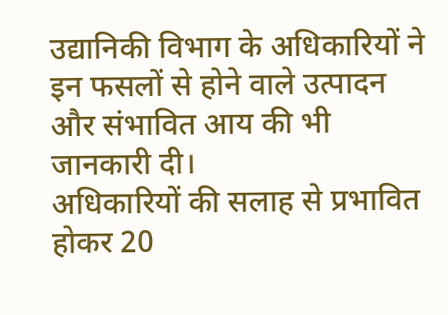उद्यानिकी विभाग के अधिकारियों ने इन फसलों से होने वाले उत्पादन और संभावित आय की भी जानकारी दी।
अधिकारियों की सलाह से प्रभावित होकर 20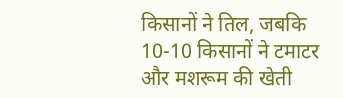किसानों ने तिल, जबकि 10-10 किसानों ने टमाटर और मशरूम की खेती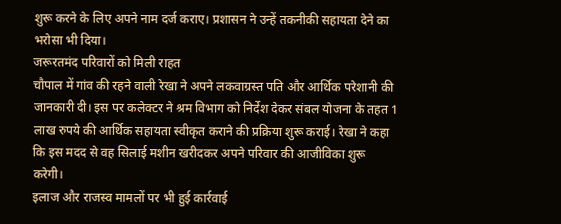शुरू करने के लिए अपने नाम दर्ज कराए। प्रशासन ने उन्हें तकनीकी सहायता देने का भरोसा भी दिया।
जरूरतमंद परिवारों को मिली राहत
चौपाल में गांव की रहने वाली रेखा ने अपने लकवाग्रस्त पति और आर्थिक परेशानी की जानकारी दी। इस पर कलेक्टर ने श्रम विभाग को निर्देश देकर संबल योजना के तहत 1 लाख रुपये की आर्थिक सहायता स्वीकृत कराने की प्रक्रिया शुरू कराई। रेखा ने कहा कि इस मदद से वह सिलाई मशीन खरीदकर अपने परिवार की आजीविका शुरू करेगी।
इलाज और राजस्व मामलों पर भी हुई कार्रवाई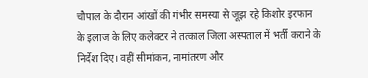चौपाल के दौरान आंखों की गंभीर समस्या से जूझ रहे किशोर इरफान के इलाज के लिए कलेक्टर ने तत्काल जिला अस्पताल में भर्ती कराने के निर्देश दिए। वहीं सीमांकन, नामांतरण और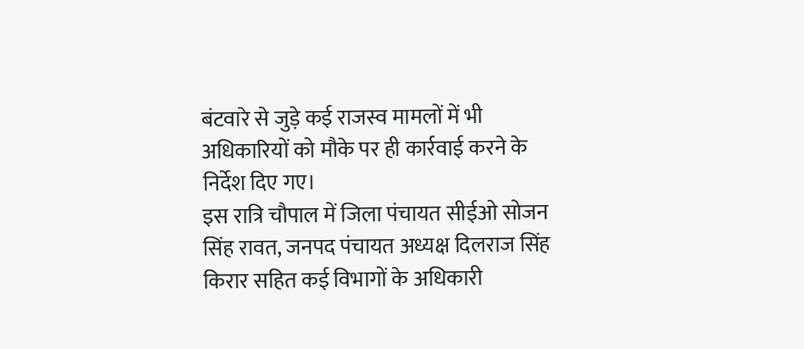बंटवारे से जुड़े कई राजस्व मामलों में भी अधिकारियों को मौके पर ही कार्रवाई करने के निर्देश दिए गए।
इस रात्रि चौपाल में जिला पंचायत सीईओ सोजन सिंह रावत, जनपद पंचायत अध्यक्ष दिलराज सिंह किरार सहित कई विभागों के अधिकारी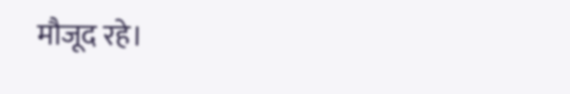मौजूद रहे।